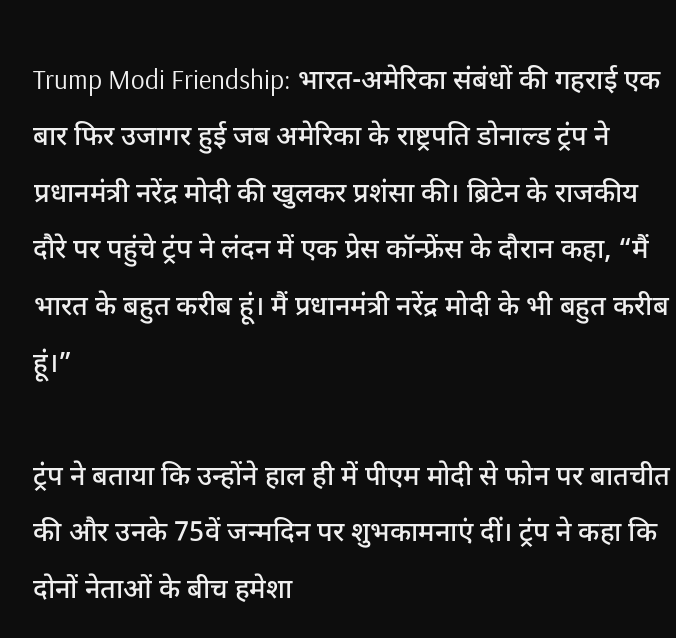Trump Modi Friendship: भारत-अमेरिका संबंधों की गहराई एक बार फिर उजागर हुई जब अमेरिका के राष्ट्रपति डोनाल्ड ट्रंप ने प्रधानमंत्री नरेंद्र मोदी की खुलकर प्रशंसा की। ब्रिटेन के राजकीय दौरे पर पहुंचे ट्रंप ने लंदन में एक प्रेस कॉन्फ्रेंस के दौरान कहा, “मैं भारत के बहुत करीब हूं। मैं प्रधानमंत्री नरेंद्र मोदी के भी बहुत करीब हूं।”

ट्रंप ने बताया कि उन्होंने हाल ही में पीएम मोदी से फोन पर बातचीत की और उनके 75वें जन्मदिन पर शुभकामनाएं दीं। ट्रंप ने कहा कि दोनों नेताओं के बीच हमेशा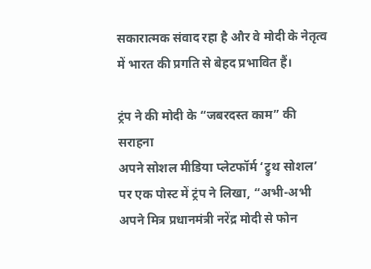सकारात्मक संवाद रहा है और वे मोदी के नेतृत्व में भारत की प्रगति से बेहद प्रभावित हैं।

ट्रंप ने की मोदी के “जबरदस्त काम” की सराहना
अपने सोशल मीडिया प्लेटफॉर्म ‘ट्रुथ सोशल’ पर एक पोस्ट में ट्रंप ने लिखा, “अभी-अभी अपने मित्र प्रधानमंत्री नरेंद्र मोदी से फोन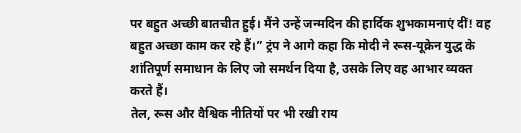पर बहुत अच्छी बातचीत हुई। मैंने उन्हें जन्मदिन की हार्दिक शुभकामनाएं दीं! वह बहुत अच्छा काम कर रहे हैं।” ट्रंप ने आगे कहा कि मोदी ने रूस-यूक्रेन युद्ध के शांतिपूर्ण समाधान के लिए जो समर्थन दिया है, उसके लिए वह आभार व्यक्त करते हैं।
तेल, रूस और वैश्विक नीतियों पर भी रखी राय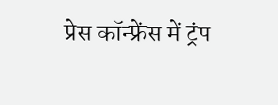प्रेस कॉन्फ्रेंस में ट्रंप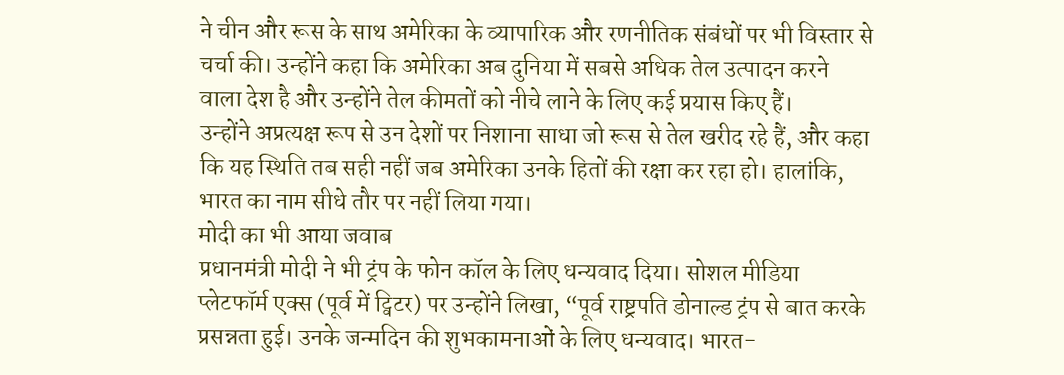ने चीन और रूस के साथ अमेरिका के व्यापारिक और रणनीतिक संबंधों पर भी विस्तार से चर्चा की। उन्होंने कहा कि अमेरिका अब दुनिया में सबसे अधिक तेल उत्पादन करने वाला देश है और उन्होंने तेल कीमतों को नीचे लाने के लिए कई प्रयास किए हैं।
उन्होंने अप्रत्यक्ष रूप से उन देशों पर निशाना साधा जो रूस से तेल खरीद रहे हैं, और कहा कि यह स्थिति तब सही नहीं जब अमेरिका उनके हितों की रक्षा कर रहा हो। हालांकि, भारत का नाम सीधे तौर पर नहीं लिया गया।
मोदी का भी आया जवाब
प्रधानमंत्री मोदी ने भी ट्रंप के फोन कॉल के लिए धन्यवाद दिया। सोशल मीडिया प्लेटफॉर्म एक्स (पूर्व में ट्विटर) पर उन्होंने लिखा, “पूर्व राष्ट्रपति डोनाल्ड ट्रंप से बात करके प्रसन्नता हुई। उनके जन्मदिन की शुभकामनाओं के लिए धन्यवाद। भारत-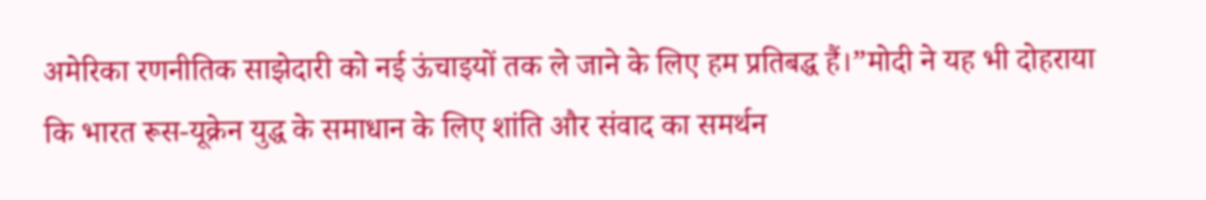अमेरिका रणनीतिक साझेदारी को नई ऊंचाइयों तक ले जाने के लिए हम प्रतिबद्ध हैं।”मोदी ने यह भी दोहराया कि भारत रूस-यूक्रेन युद्ध के समाधान के लिए शांति और संवाद का समर्थन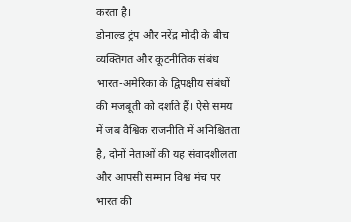करता है।
डोनाल्ड ट्रंप और नरेंद्र मोदी के बीच व्यक्तिगत और कूटनीतिक संबंध भारत-अमेरिका के द्विपक्षीय संबंधों की मजबूती को दर्शाते हैं। ऐसे समय में जब वैश्विक राजनीति में अनिश्चितता है, दोनों नेताओं की यह संवादशीलता और आपसी सम्मान विश्व मंच पर भारत की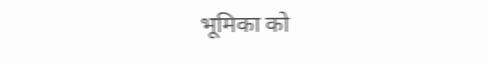भूमिका को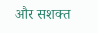और सशक्त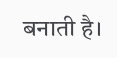बनाती है।